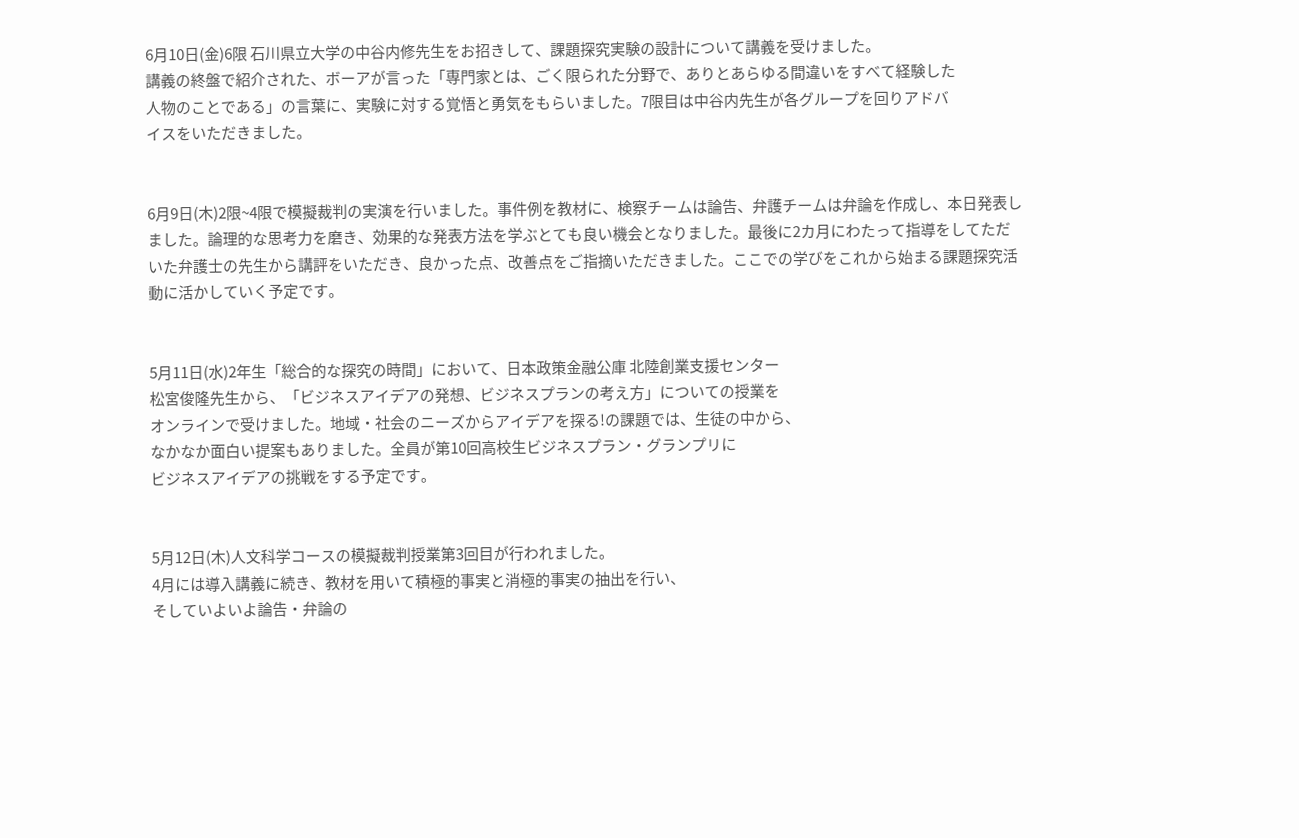6月10日(金)6限 石川県立大学の中谷内修先生をお招きして、課題探究実験の設計について講義を受けました。
講義の終盤で紹介された、ボーアが言った「専門家とは、ごく限られた分野で、ありとあらゆる間違いをすべて経験した
人物のことである」の言葉に、実験に対する覚悟と勇気をもらいました。7限目は中谷内先生が各グループを回りアドバ
イスをいただきました。


6月9日(木)2限~4限で模擬裁判の実演を行いました。事件例を教材に、検察チームは論告、弁護チームは弁論を作成し、本日発表しました。論理的な思考力を磨き、効果的な発表方法を学ぶとても良い機会となりました。最後に2カ月にわたって指導をしてただいた弁護士の先生から講評をいただき、良かった点、改善点をご指摘いただきました。ここでの学びをこれから始まる課題探究活動に活かしていく予定です。


5月11日(水)2年生「総合的な探究の時間」において、日本政策金融公庫 北陸創業支援センター
松宮俊隆先生から、「ビジネスアイデアの発想、ビジネスプランの考え方」についての授業を
オンラインで受けました。地域・社会のニーズからアイデアを探る!の課題では、生徒の中から、
なかなか面白い提案もありました。全員が第10回高校生ビジネスプラン・グランプリに
ビジネスアイデアの挑戦をする予定です。


5月12日(木)人文科学コースの模擬裁判授業第3回目が行われました。
4月には導入講義に続き、教材を用いて積極的事実と消極的事実の抽出を行い、
そしていよいよ論告・弁論の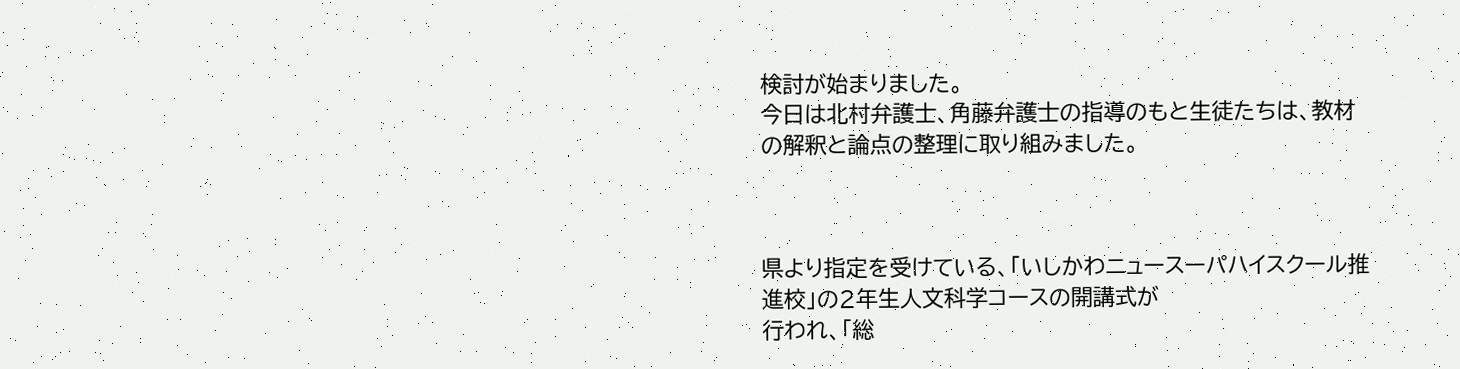検討が始まりました。
今日は北村弁護士、角藤弁護士の指導のもと生徒たちは、教材の解釈と論点の整理に取り組みました。



県より指定を受けている、「いしかわニュースーパハイスクール推進校」の2年生人文科学コースの開講式が
行われ、「総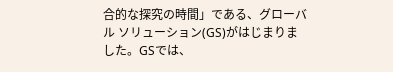合的な探究の時間」である、グローバル ソリューション(GS)がはじまりました。GSでは、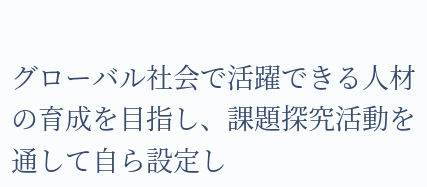グローバル社会で活躍できる人材の育成を目指し、課題探究活動を通して自ら設定し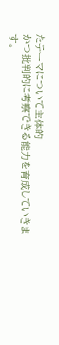たテーマについて主体的
かつ批判的に考察できる能力を育成していきます。